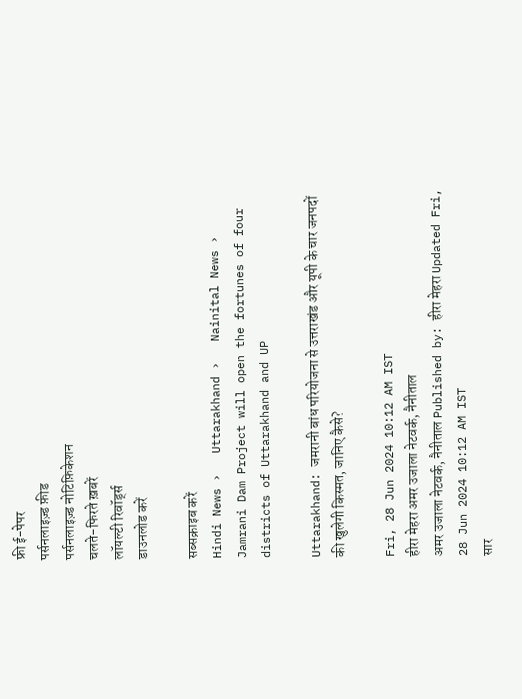फ्री ई-पेपर
पर्सनलाइज़्ड फ़ीड
पर्सनलाइज़्ड नोटिफ़िकेशन
चलते-फिरते ख़बरें
लॉयल्टी रिवॉर्ड्स
डाउनलोड करें

सब्सक्राइब करें
Hindi News ›   Uttarakhand ›   Nainital News ›   Jamrani Dam Project will open the fortunes of four districts of Uttarakhand and UP

Uttarakhand: जमरानी बांध परियोजना से उत्तराखंड और यूपी के चार जनपदों की खुलेगी किस्मत, जानिए कैसे?

Fri, 28 Jun 2024 10:12 AM IST
हीरा मेहरा अमर उजाला नेटवर्क, नैनीताल
अमर उजाला नेटवर्क, नैनीताल Published by: हीरा मेहरा Updated Fri, 28 Jun 2024 10:12 AM IST
सार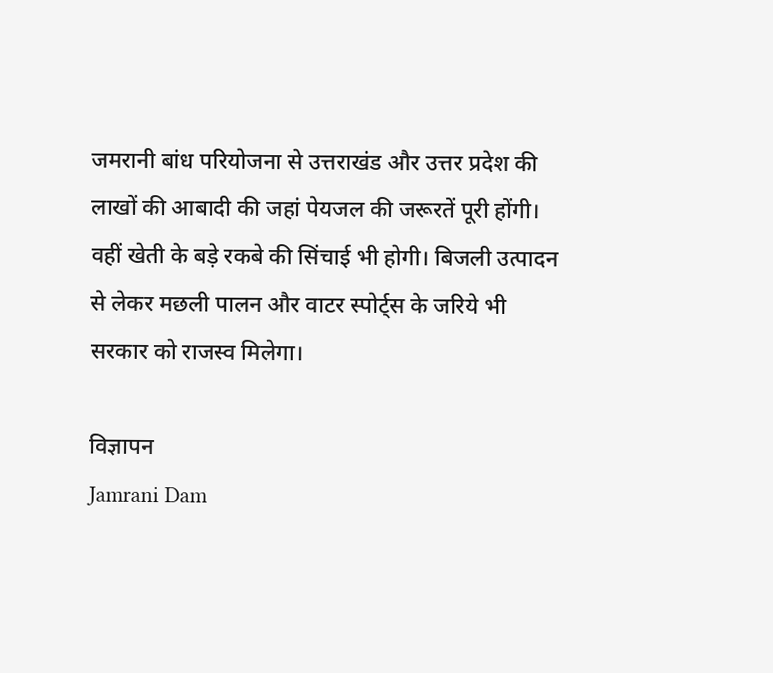जमरानी बांध परियोजना से उत्तराखंड और उत्तर प्रदेश की लाखों की आबादी की जहां पेयजल की जरूरतें पूरी होंगी। वहीं खेती के बड़े रकबे की सिंचाई भी होगी। बिजली उत्पादन से लेकर मछली पालन और वाटर स्पोर्ट्स के जरिये भी सरकार को राजस्व मिलेगा।

विज्ञापन
Jamrani Dam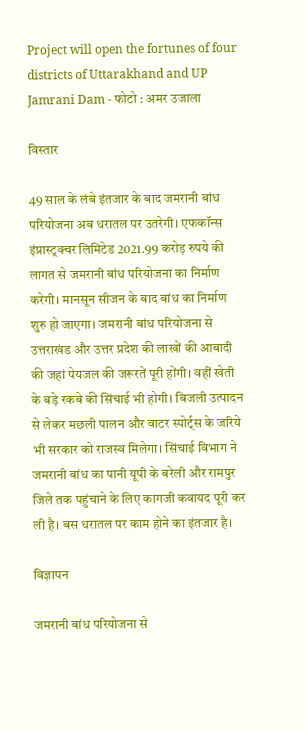Project will open the fortunes of four districts of Uttarakhand and UP
Jamrani Dam - फोटो : अमर उजाला

विस्तार

49 साल के लंबे इंतजार के बाद जमरानी बांध परियोजना अब धरातल पर उतरेगी। एफकॉन्स इंप्रास्ट्रक्चर लिमिटेड 2021.99 करोड़ रुपये की लागत से जमरानी बांध परियोजना का निर्माण करेगी। मानसून सीजन के बाद बांध का निर्माण शुरु हो जाएगा। जमरानी बांध परियोजना से उत्तराखंड और उत्तर प्रदेश की लाखों की आबादी की जहां पेयजल की जरूरतें पूरी होंगी। वहीं खेती के बड़े रकबे की सिंचाई भी होगी। बिजली उत्पादन से लेकर मछली पालन और वाटर स्पोर्ट्स के जरिये भी सरकार को राजस्व मिलेगा। सिंचाई विभाग ने जमरानी बांध का पानी यूपी के बरेली और रामपुर जिले तक पहुंचाने के लिए कागजी कवायद पूरी कर ली है। बस धरातल पर काम होने का इंतजार है।

विज्ञापन

जमरानी बांध परियोजना से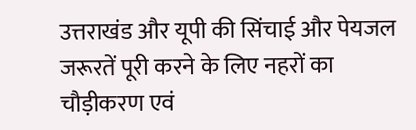उत्तराखंड और यूपी की सिंचाई और पेयजल जरूरतें पूरी करने के लिए नहरों का चौड़ीकरण एवं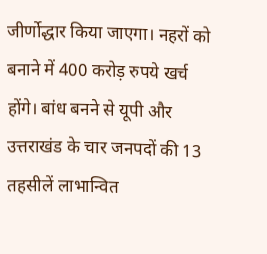जीर्णोद्धार किया जाएगा। नहरों को बनाने में 400 करोड़ रुपये खर्च होंगे। बांध बनने से यूपी और उत्तराखंड के चार जनपदों की 13 तहसीलें लाभान्वित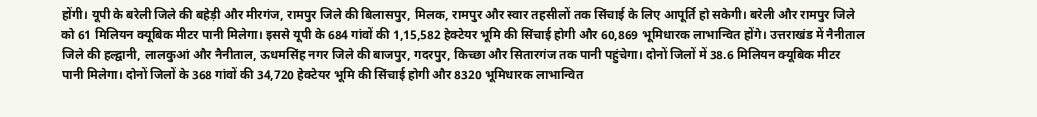होंगी। यूपी के बरेली जिले की बहेड़ी और मीरगंज, रामपुर जिले की बिलासपुर, मिलक, रामपुर और स्वार तहसीलों तक सिंचाई के लिए आपूर्ति हो सकेगी। बरेली और रामपुर जिले को 61 मिलियन क्यूबिक मीटर पानी मिलेगा। इससे यूपी के 684 गांवों की 1,15,582 हेक्टेयर भूमि की सिंचाई होगी और 60,869 भूमिधारक लाभान्वित होंगे। उत्तराखंड में नैनीताल जिले की हल्द्वानी, लालकुआं और नैनीताल, ऊधमसिंह नगर जिले की बाजपुर, गदरपुर, किच्छा और सितारगंज तक पानी पहुंचेगा। दोनों जिलों में 38.6 मिलियन क्यूबिक मीटर पानी मिलेगा। दोनों जिलों के 368 गांवों की 34,720 हेक्टेयर भूमि की सिंचाई होगी और 8320 भूमिधारक लाभान्वित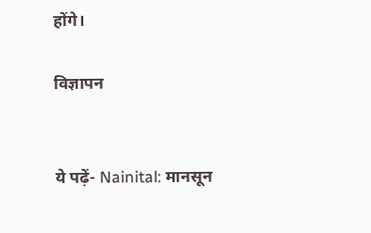होंगे।

विज्ञापन


ये पढ़ें- Nainital: मानसून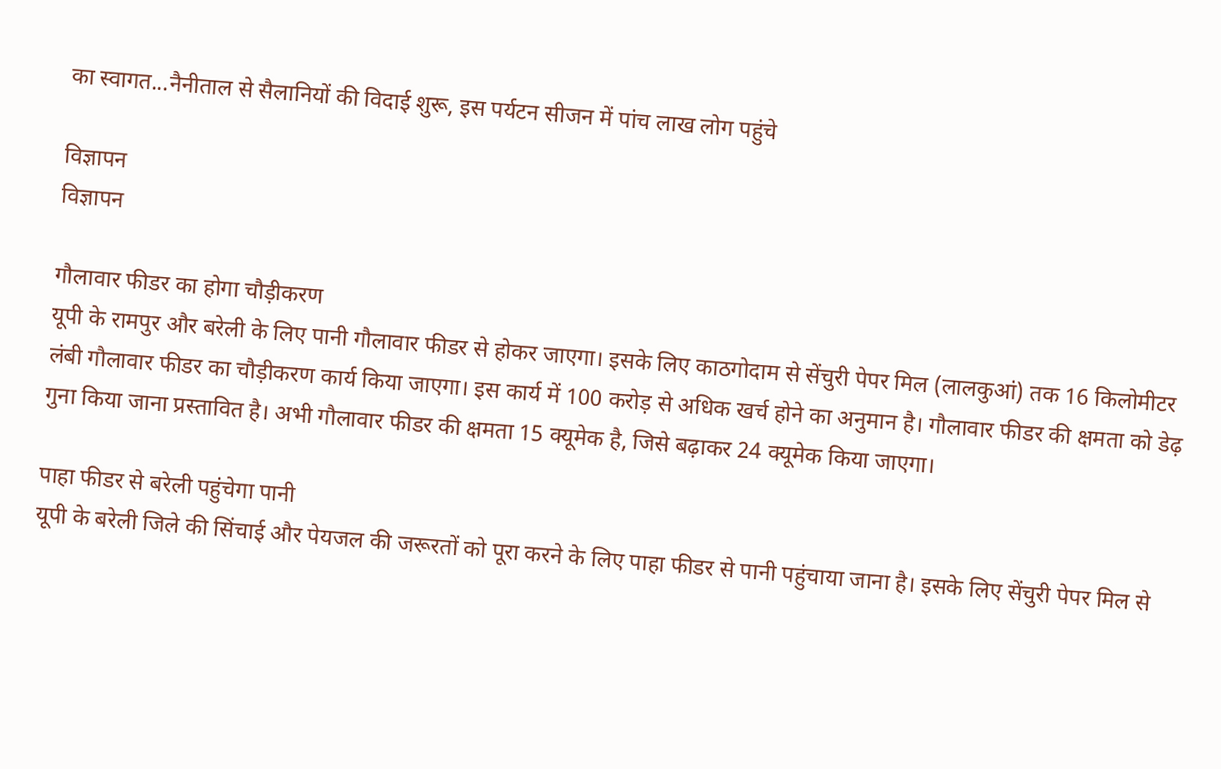का स्वागत...नैनीताल से सैलानियों की विदाई शुरू, इस पर्यटन सीजन में पांच लाख लोग पहुंचे

विज्ञापन
विज्ञापन

गौलावार फीडर का होगा चौड़ीकरण
यूपी के रामपुर और बरेली के लिए पानी गौलावार फीडर से होकर जाएगा। इसके लिए काठगोदाम से सेंचुरी पेपर मिल (लालकुआं) तक 16 किलोमीटर लंबी गौलावार फीडर का चौड़ीकरण कार्य किया जाएगा। इस कार्य में 100 करोड़ से अधिक खर्च होने का अनुमान है। गौलावार फीडर की क्षमता को डेढ़ गुना किया जाना प्रस्तावित है। अभी गौलावार फीडर की क्षमता 15 क्यूमेक है, जिसे बढ़ाकर 24 क्यूमेक किया जाएगा।

पाहा फीडर से बरेली पहुंचेगा पानी
यूपी के बरेली जिले की सिंचाई और पेयजल की जरूरतों को पूरा करने के लिए पाहा फीडर से पानी पहुंचाया जाना है। इसके लिए सेंचुरी पेपर मिल से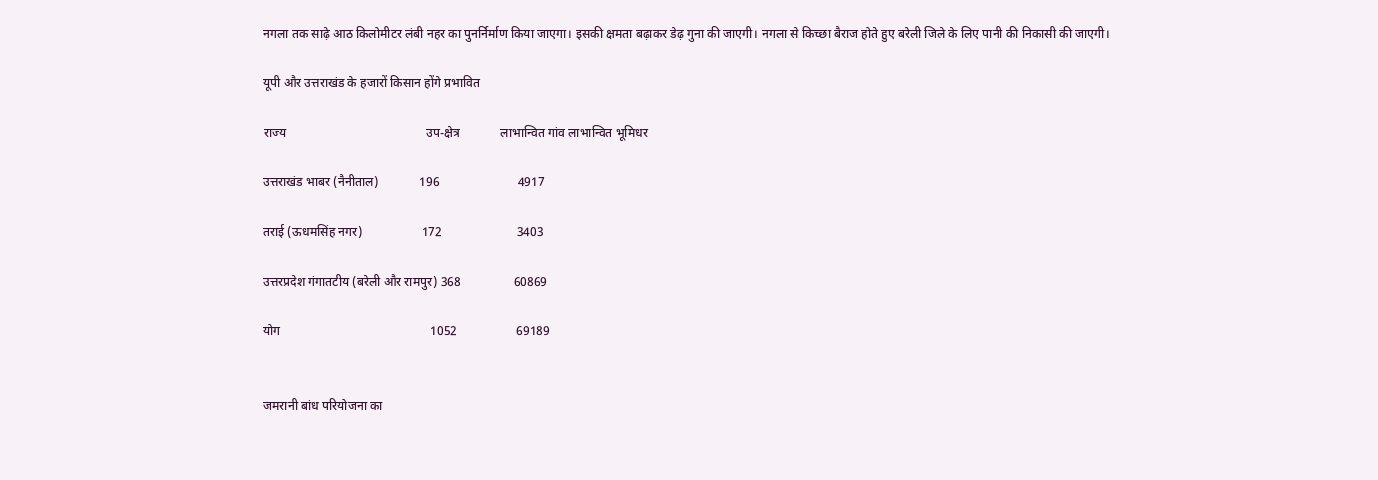नगला तक साढ़े आठ किलोमीटर लंबी नहर का पुनर्निर्माण किया जाएगा। इसकी क्षमता बढ़ाकर डेढ़ गुना की जाएगी। नगला से किच्छा बैराज होते हुए बरेली जिले के लिए पानी की निकासी की जाएगी।

यूपी और उत्तराखंड के हजारों किसान होंगे प्रभावित

राज्य                                             उप-क्षेत्र             लाभान्वित गांव लाभान्वित भूमिधर

उत्तराखंड भाबर (नैनीताल)             196                         4917

तराई (ऊधमसिंह नगर)                   172                        3403

उत्तरप्रदेश गंगातटीय (बरेली और रामपुर) 368                 60869

योग                                                1052                   69189


जमरानी बांध परियोजना का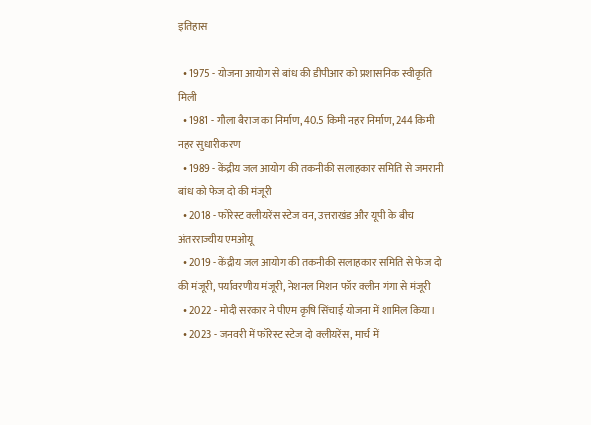इतिहास

  • 1975 - योजना आयोग से बांध की डीपीआर को प्रशासनिक स्वीकृति मिली
  • 1981 - गौला बैराज का निर्माण, 40.5 किमी नहर निर्माण, 244 किमी नहर सुधारीकरण
  • 1989 - केंद्रीय जल आयोग की तकनीकी सलाहकार समिति से जमरानी बांध को फेज दो की मंजूरी
  • 2018 - फोरेस्ट क्लीयरेंस स्टेज वन, उत्तराखंड और यूपी के बीच अंतरराज्यीय एमओयू
  • 2019 - केंद्रीय जल आयोग की तकनीकी सलाहकार समिति से फेज दो की मंजूरी, पर्यावरणीय मंजूरी, नेशनल मिशन फॉर क्लीन गंगा से मंजूरी
  • 2022 - मोदी सरकार ने पीएम कृषि सिंचाई योजना में शामिल किया।
  • 2023 - जनवरी में फॉरेस्ट स्टेज दो क्लीयरेंस, मार्च में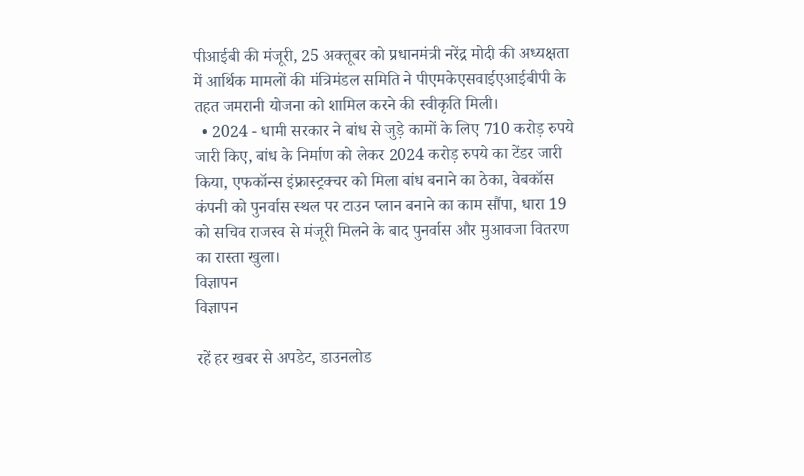पीआईबी की मंजूरी, 25 अक्तूबर को प्रधानमंत्री नरेंद्र मोदी की अध्यक्षता में आर्थिक मामलों की मंत्रिमंडल समिति ने पीएमकेएसवाईएआईबीपी के तहत जमरानी योजना को शामिल करने की स्वीकृति मिली।
  • 2024 - धामी सरकार ने बांध से जुड़े कामों के लिए 710 करोड़ रुपये जारी किए, बांध के निर्माण को लेकर 2024 करोड़ रुपये का टेंडर जारी किया, एफकॉन्स इंफ्रास्ट्रक्चर को मिला बांध बनाने का ठेका, वेबकॉस कंपनी को पुनर्वास स्थल पर टाउन प्लान बनाने का काम सौंपा, धारा 19 को सचिव राजस्व से मंजूरी मिलने के बाद पुनर्वास और मुआवजा वितरण का रास्ता खुला।
विज्ञापन
विज्ञापन

रहें हर खबर से अपडेट, डाउनलोड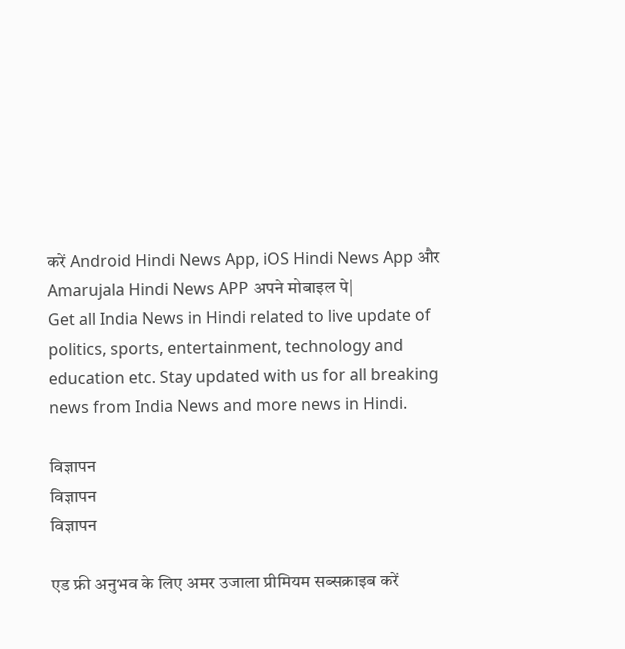करें Android Hindi News App, iOS Hindi News App और Amarujala Hindi News APP अपने मोबाइल पे|
Get all India News in Hindi related to live update of politics, sports, entertainment, technology and education etc. Stay updated with us for all breaking news from India News and more news in Hindi.

विज्ञापन
विज्ञापन
विज्ञापन

एड फ्री अनुभव के लिए अमर उजाला प्रीमियम सब्सक्राइब करें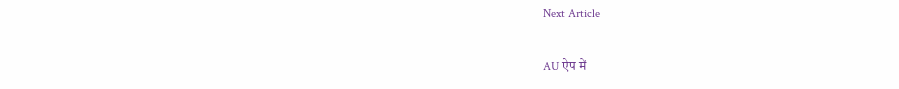Next Article

AU ऐप में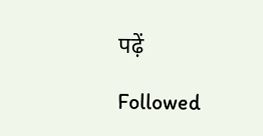पढ़ें

Followed